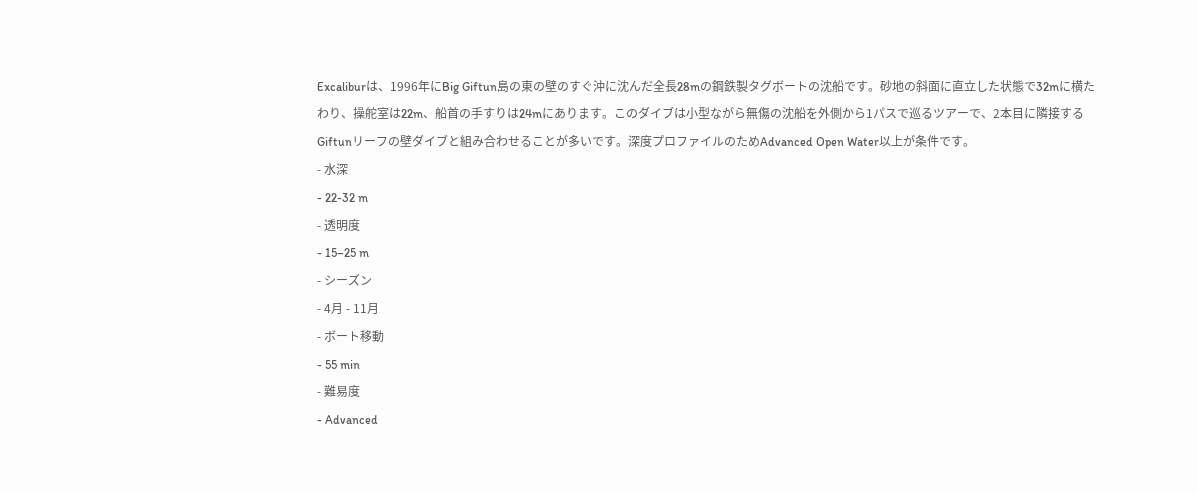Excaliburは、1996年にBig Giftun島の東の壁のすぐ沖に沈んだ全長28mの鋼鉄製タグボートの沈船です。砂地の斜面に直立した状態で32mに横たわり、操舵室は22m、船首の手すりは24mにあります。このダイブは小型ながら無傷の沈船を外側から1パスで巡るツアーで、2本目に隣接するGiftunリーフの壁ダイブと組み合わせることが多いです。深度プロファイルのためAdvanced Open Water以上が条件です。
- 水深
- 22-32 m
- 透明度
- 15–25 m
- シーズン
- 4月 - 11月
- ボート移動
- 55 min
- 難易度
- Advanced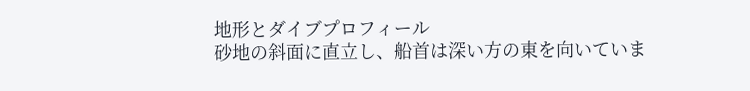地形とダイブプロフィール
砂地の斜面に直立し、船首は深い方の東を向いていま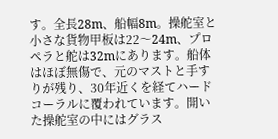す。全長28m、船幅8m。操舵室と小さな貨物甲板は22〜24m、プロペラと舵は32mにあります。船体はほぼ無傷で、元のマストと手すりが残り、30年近くを経てハードコーラルに覆われています。開いた操舵室の中にはグラス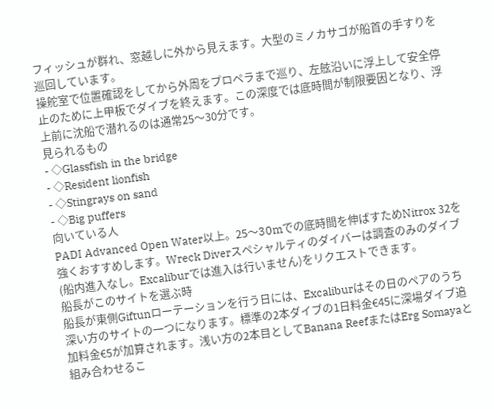フィッシュが群れ、窓越しに外から見えます。大型のミノカサゴが船首の手すりを巡回しています。
操舵室で位置確認をしてから外周をプロペラまで巡り、左舷沿いに浮上して安全停止のために上甲板でダイブを終えます。この深度では底時間が制限要因となり、浮上前に沈船で潜れるのは通常25〜30分です。
見られるもの
- ◇Glassfish in the bridge
- ◇Resident lionfish
- ◇Stingrays on sand
- ◇Big puffers
向いている人
PADI Advanced Open Water以上。25〜30mでの底時間を伸ばすためNitrox 32を強くおすすめします。Wreck Diverスペシャルティのダイバーは調査のみのダイブ(船内進入なし。Excaliburでは進入は行いません)をリクエストできます。
船長がこのサイトを選ぶ時
船長が東側Giftunローテーションを行う日には、Excaliburはその日のペアのうち深い方のサイトの一つになります。標準の2本ダイブの1日料金€45に深場ダイブ追加料金€5が加算されます。浅い方の2本目としてBanana ReefまたはErg Somayaと組み合わせるこ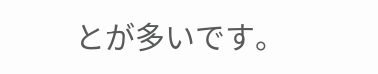とが多いです。